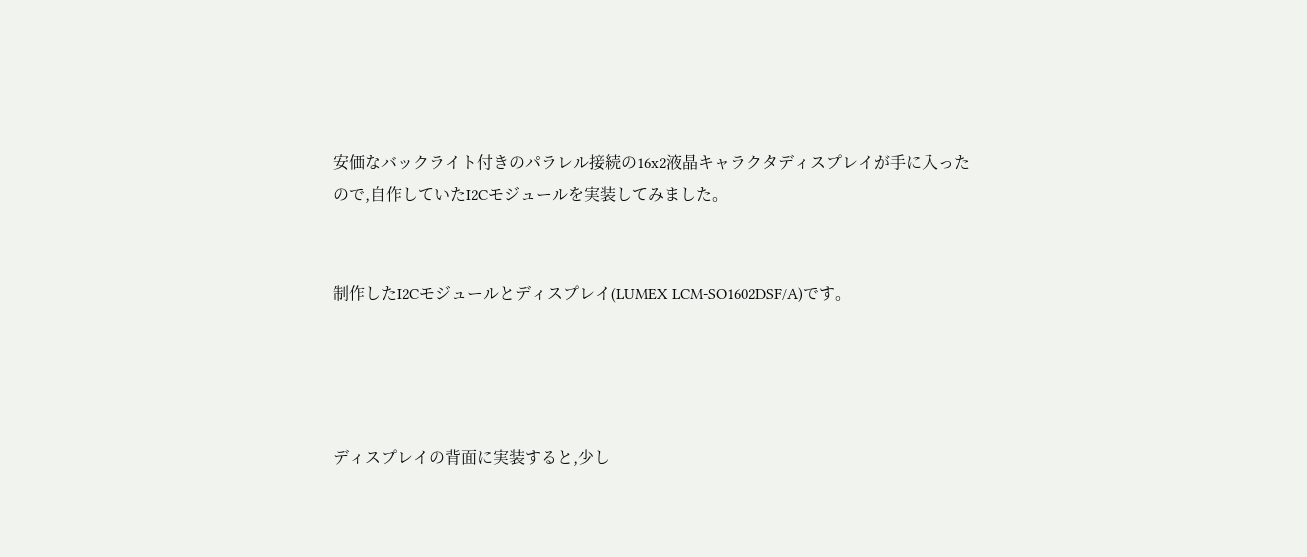安価なバックライト付きのパラレル接続の16x2液晶キャラクタディスプレイが手に入ったので,自作していたI2Cモジュールを実装してみました。


制作したI2Cモジュールとディスプレイ(LUMEX LCM-SO1602DSF/A)です。




ディスプレイの背面に実装すると,少し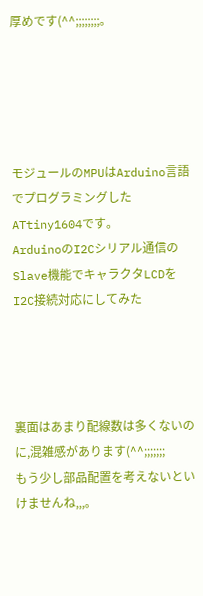厚めです(^^;;;;;;;;。





モジュールのMPUはArduino言語でプログラミングしたATtiny1604です。
ArduinoのI2Cシリアル通信のSlave機能でキャラクタLCDをI2C接続対応にしてみた




裏面はあまり配線数は多くないのに,混雑感があります(^^;;;;;;;
もう少し部品配置を考えないといけませんね,,,。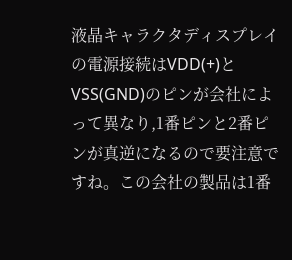液晶キャラクタディスプレイの電源接続はVDD(+)とVSS(GND)のピンが会社によって異なり,1番ピンと2番ピンが真逆になるので要注意ですね。この会社の製品は1番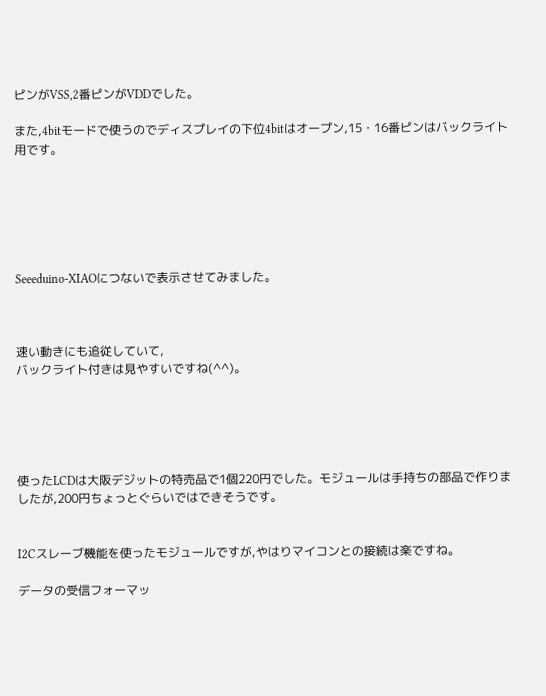ピンがVSS,2番ピンがVDDでした。

また,4bitモードで使うのでディスプレイの下位4bitはオープン,15・16番ピンはバックライト用です。






Seeeduino-XIAOにつないで表示させてみました。



速い動きにも追従していて,
バックライト付きは見やすいですね(^^)。





使ったLCDは大阪デジットの特売品で1個220円でした。モジュールは手持ちの部品で作りましたが,200円ちょっとぐらいではできそうです。


I2Cスレーブ機能を使ったモジュールですが,やはりマイコンとの接続は楽ですね。

データの受信フォーマッ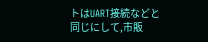トはUART接続などと同じにして,市販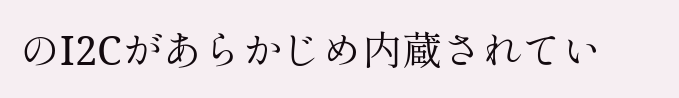のI2Cがあらかじめ内蔵されてい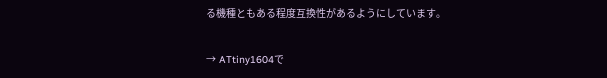る機種ともある程度互換性があるようにしています。

→ ATtiny1604で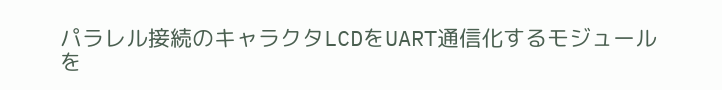パラレル接続のキャラクタLCDをUART通信化するモジュールを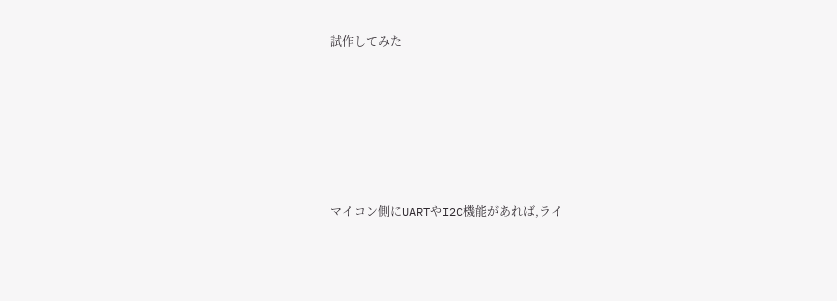試作してみた






マイコン側にUARTやI2C機能があれば,ライ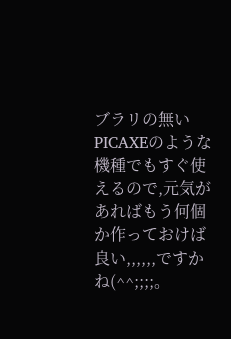ブラリの無いPICAXEのような機種でもすぐ使えるので,元気があればもう何個か作っておけば良い,,,,,,ですかね(^^;;;;。